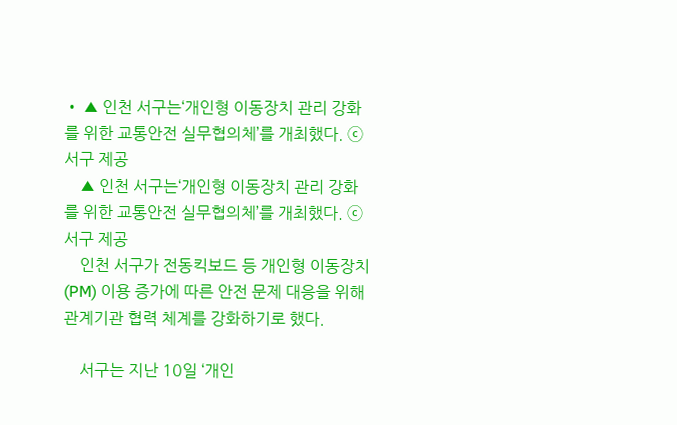• ▲ 인천 서구는‘개인형 이동장치 관리 강화를 위한 교통안전 실무협의체’를 개최했다. ⓒ서구 제공
    ▲ 인천 서구는‘개인형 이동장치 관리 강화를 위한 교통안전 실무협의체’를 개최했다. ⓒ서구 제공
    인천 서구가 전동킥보드 등 개인형 이동장치(PM) 이용 증가에 따른 안전 문제 대응을 위해 관계기관 협력 체계를 강화하기로 했다.

    서구는 지난 10일 ‘개인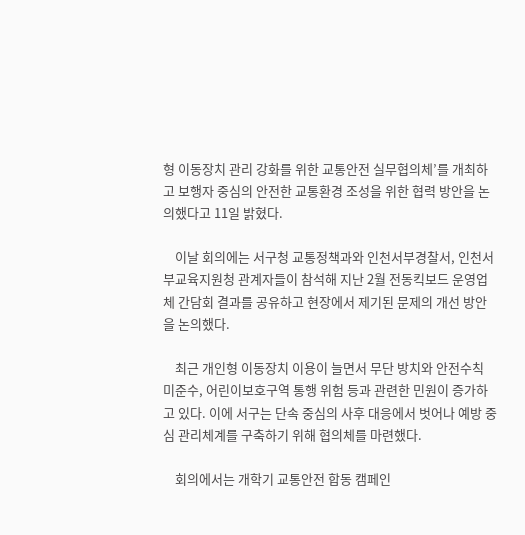형 이동장치 관리 강화를 위한 교통안전 실무협의체’를 개최하고 보행자 중심의 안전한 교통환경 조성을 위한 협력 방안을 논의했다고 11일 밝혔다.

    이날 회의에는 서구청 교통정책과와 인천서부경찰서, 인천서부교육지원청 관계자들이 참석해 지난 2월 전동킥보드 운영업체 간담회 결과를 공유하고 현장에서 제기된 문제의 개선 방안을 논의했다.

    최근 개인형 이동장치 이용이 늘면서 무단 방치와 안전수칙 미준수, 어린이보호구역 통행 위험 등과 관련한 민원이 증가하고 있다. 이에 서구는 단속 중심의 사후 대응에서 벗어나 예방 중심 관리체계를 구축하기 위해 협의체를 마련했다.

    회의에서는 개학기 교통안전 합동 캠페인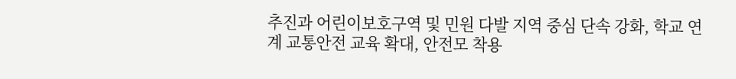추진과 어린이보호구역 및 민원 다발 지역 중심 단속 강화, 학교 연계 교통안전 교육 확대, 안전모 착용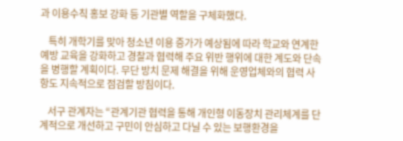과 이용수칙 홍보 강화 등 기관별 역할을 구체화했다.

    특히 개학기를 맞아 청소년 이용 증가가 예상됨에 따라 학교와 연계한 예방 교육을 강화하고 경찰과 협력해 주요 위반 행위에 대한 계도와 단속을 병행할 계획이다. 무단 방치 문제 해결을 위해 운영업체와의 협력 사항도 지속적으로 점검할 방침이다.

    서구 관계자는 “관계기관 협력을 통해 개인형 이동장치 관리체계를 단계적으로 개선하고 구민이 안심하고 다닐 수 있는 보행환경을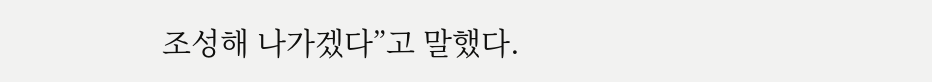조성해 나가겠다”고 말했다.